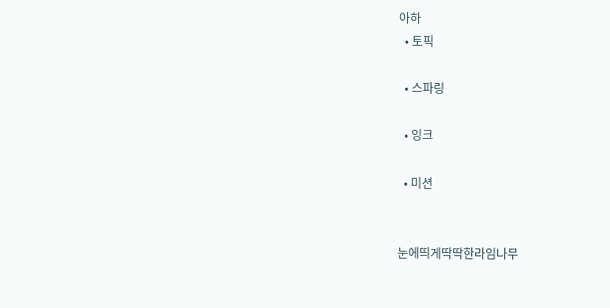아하
  • 토픽

  • 스파링

  • 잉크

  • 미션


눈에띄게딱딱한라임나무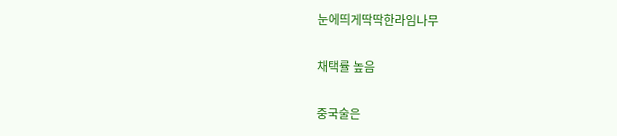눈에띄게딱딱한라임나무

채택률 높음

중국술은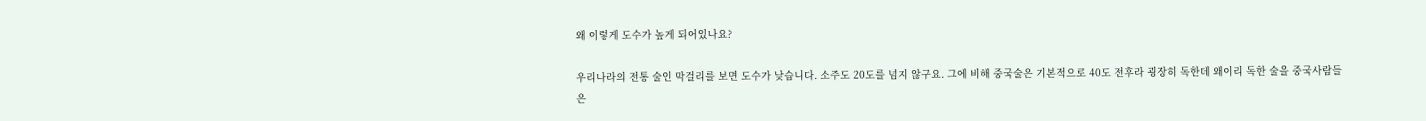왜 이렇게 도수가 높게 되어있나요?

우리나라의 전통 술인 막걸리를 보면 도수가 낮습니다. 소주도 20도를 넘지 않구요. 그에 비해 중국술은 기본적으로 40도 전후라 굉장히 독한데 왜이리 독한 술을 중국사람들은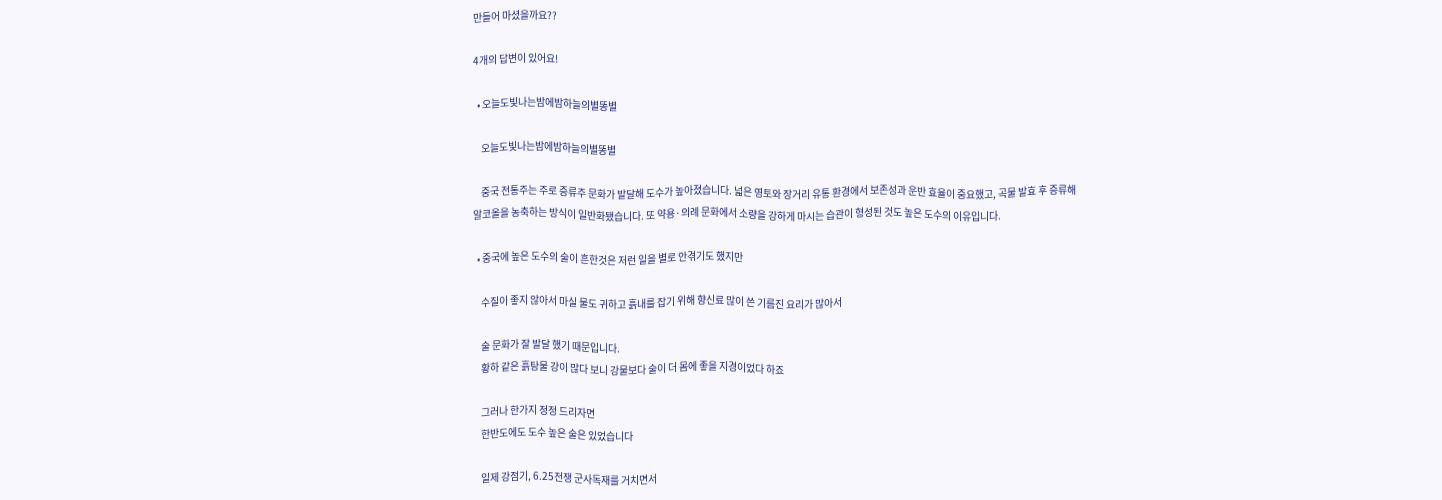만들어 마셨을까요??

4개의 답변이 있어요!

  • 오늘도빛나는밤에밤하늘의별똥별

    오늘도빛나는밤에밤하늘의별똥별

    중국 전통주는 주로 증류주 문화가 발달해 도수가 높아졌습니다. 넓은 영토와 장거리 유통 환경에서 보존성과 운반 효율이 중요했고, 곡물 발효 후 증류해 알코올을 농축하는 방식이 일반화됐습니다. 또 약용·의례 문화에서 소량을 강하게 마시는 습관이 형성된 것도 높은 도수의 이유입니다.

  • 중국에 높은 도수의 술이 흔한것은 저런 일을 별로 안겪기도 했지만

    수질이 좋지 않아서 마실 물도 귀하고 흙내를 잡기 위해 향신료 많이 쓴 기름진 요리가 많아서

    술 문화가 잘 발달 했기 때문입니다.
    황하 같은 흙탕물 강이 많다 보니 강물보다 술이 더 몸에 좋을 지경이었다 하죠

    그러나 한가지 정정 드리자면
    한반도에도 도수 높은 술은 있었습니다

    일제 강점기, 6.25전쟁 군사독재를 거치면서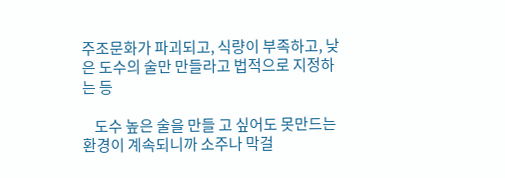주조문화가 파괴되고, 식량이 부족하고, 낮은 도수의 술만 만들라고 법적으로 지정하는 등

    도수 높은 술을 만들 고 싶어도 못만드는 환경이 계속되니까 소주나 막걸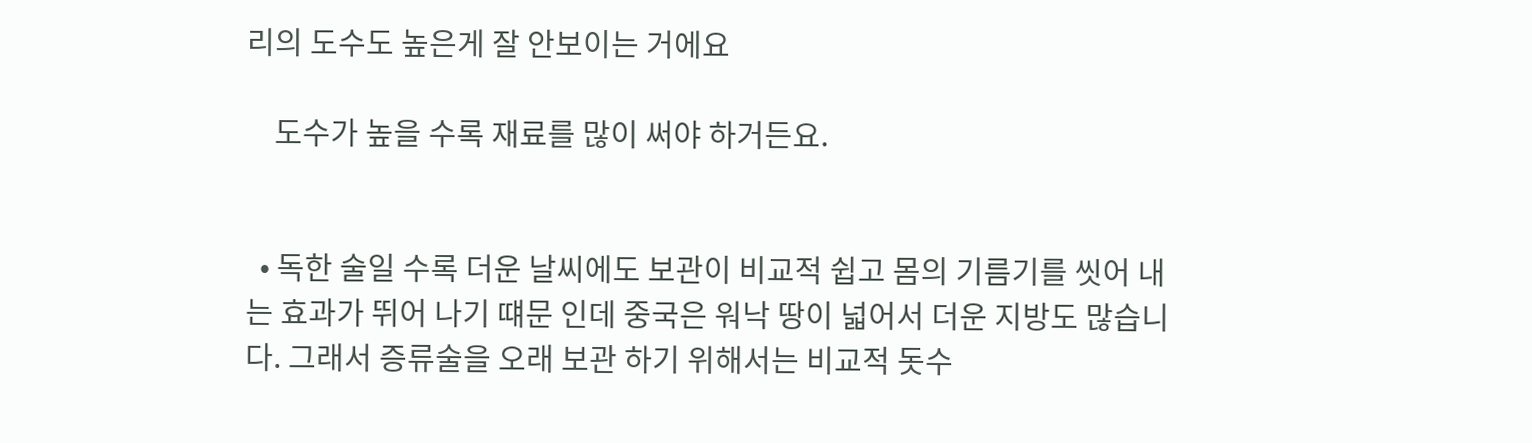리의 도수도 높은게 잘 안보이는 거에요

    도수가 높을 수록 재료를 많이 써야 하거든요.


  • 독한 술일 수록 더운 날씨에도 보관이 비교적 쉽고 몸의 기름기를 씻어 내는 효과가 뛰어 나기 떄문 인데 중국은 워낙 땅이 넓어서 더운 지방도 많습니다. 그래서 증류술을 오래 보관 하기 위해서는 비교적 돗수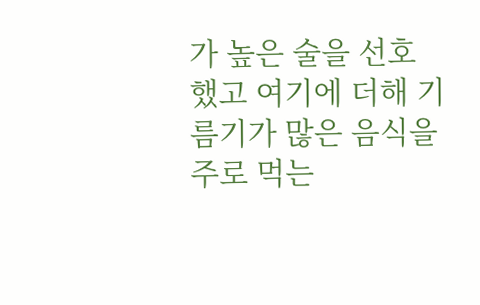가 높은 술을 선호 했고 여기에 더해 기름기가 많은 음식을 주로 먹는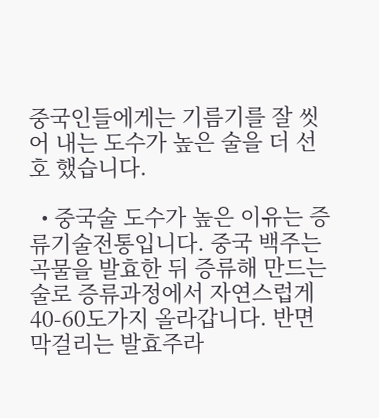중국인들에게는 기름기를 잘 씻어 내는 도수가 높은 술을 더 선호 했습니다.

  • 중국술 도수가 높은 이유는 증류기술전통입니다. 중국 백주는 곡물을 발효한 뒤 증류해 만드는 술로 증류과정에서 자연스럽게 40-60도가지 올라갑니다. 반면 막걸리는 발효주라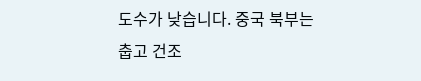도수가 낮습니다. 중국 북부는 춥고 건조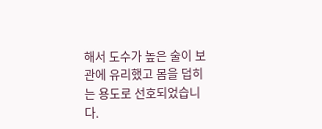해서 도수가 높은 술이 보관에 유리했고 몸을 덥히는 용도로 선호되었습니다.